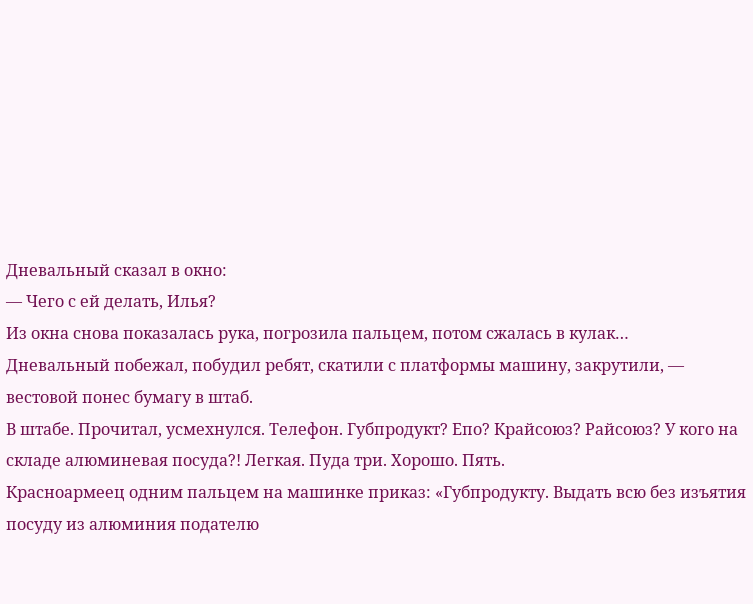Дневальный сказал в окно:
— Чего с ей делать, Илья?
Из окна снова показалась рука, погрозила пальцем, потом сжалась в кулак…
Дневальный побежал, побудил ребят, скатили с платформы машину, закрутили, — вестовой понес бумагу в штаб.
В штабе. Прочитал, усмехнулся. Телефон. Губпродукт? Епо? Крайсоюз? Райсоюз? У кого на складе алюминевая посуда?! Легкая. Пуда три. Хорошо. Пять.
Красноармеец одним пальцем на машинке приказ: «Губпродукту. Выдать всю без изъятия посуду из алюминия подателю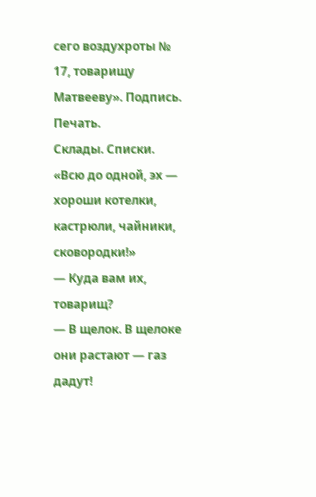сего воздухроты № 17, товарищу Матвееву». Подпись. Печать.
Склады. Списки. «Всю до одной, эх — хороши котелки, кастрюли, чайники, сковородки!»
— Куда вам их, товарищ?
— В щелок. В щелоке они растают — газ дадут!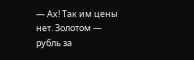— Ах! Так им цены нет. Золотом — рубль за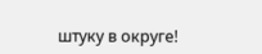штуку в округе!